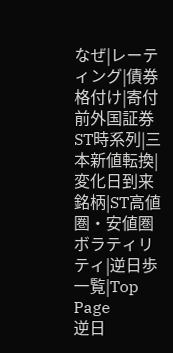なぜ|レーティング|債券格付け|寄付前外国証券
ST時系列|三本新値転換|変化日到来銘柄|ST高値圏・安値圏
ボラティリティ|逆日歩一覧|Top Page
逆日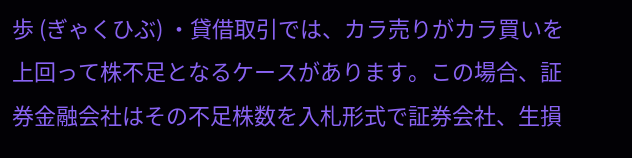歩 (ぎゃくひぶ) ・貸借取引では、カラ売りがカラ買いを上回って株不足となるケースがあります。この場合、証券金融会社はその不足株数を入札形式で証券会社、生損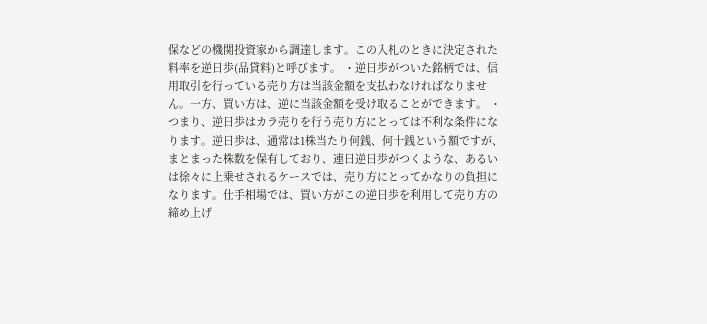保などの機関投資家から調達します。この入札のときに決定された料率を逆日歩(品貸料)と呼びます。 ・逆日歩がついた銘柄では、信用取引を行っている売り方は当該金額を支払わなければなりません。一方、買い方は、逆に当該金額を受け取ることができます。 ・つまり、逆日歩はカラ売りを行う売り方にとっては不利な条件になります。逆日歩は、通常は1株当たり何銭、何十銭という額ですが、まとまった株数を保有しており、連日逆日歩がつくような、あるいは徐々に上乗せされるケースでは、売り方にとってかなりの負担になります。仕手相場では、買い方がこの逆日歩を利用して売り方の締め上げ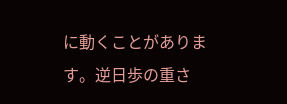に動くことがあります。逆日歩の重さ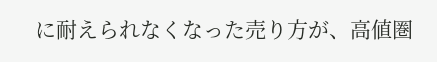に耐えられなくなった売り方が、高値圏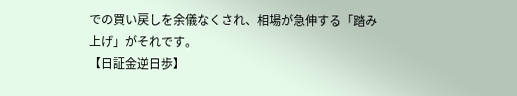での買い戻しを余儀なくされ、相場が急伸する「踏み上げ」がそれです。
【日証金逆日歩】